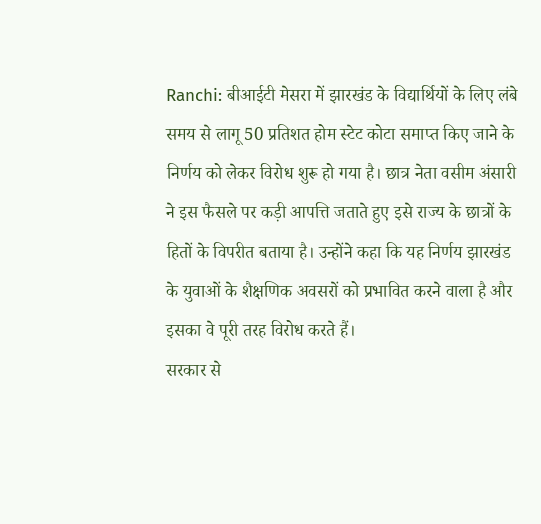Ranchi: बीआईटी मेसरा में झारखंड के विद्यार्थियों के लिए लंबे समय से लागू 50 प्रतिशत होम स्टेट कोटा समाप्त किए जाने के निर्णय को लेकर विरोध शुरू हो गया है। छात्र नेता वसीम अंसारी ने इस फैसले पर कड़ी आपत्ति जताते हुए इसे राज्य के छात्रों के हितों के विपरीत बताया है। उन्होंने कहा कि यह निर्णय झारखंड के युवाओं के शैक्षणिक अवसरों को प्रभावित करने वाला है और इसका वे पूरी तरह विरोध करते हैं।
सरकार से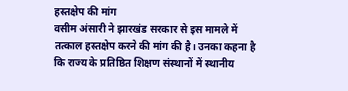हस्तक्षेप की मांग
वसीम अंसारी ने झारखंड सरकार से इस मामले में तत्काल हस्तक्षेप करने की मांग की है। उनका कहना है कि राज्य के प्रतिष्ठित शिक्षण संस्थानों में स्थानीय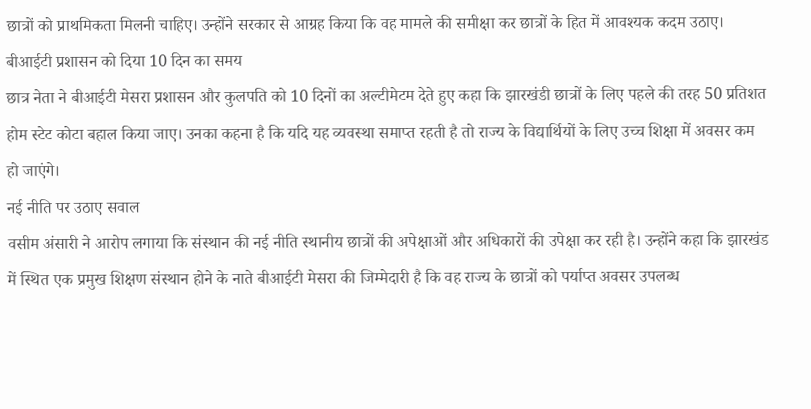छात्रों को प्राथमिकता मिलनी चाहिए। उन्होंने सरकार से आग्रह किया कि वह मामले की समीक्षा कर छात्रों के हित में आवश्यक कदम उठाए।
बीआईटी प्रशासन को दिया 10 दिन का समय
छात्र नेता ने बीआईटी मेसरा प्रशासन और कुलपति को 10 दिनों का अल्टीमेटम देते हुए कहा कि झारखंडी छात्रों के लिए पहले की तरह 50 प्रतिशत होम स्टेट कोटा बहाल किया जाए। उनका कहना है कि यदि यह व्यवस्था समाप्त रहती है तो राज्य के विद्यार्थियों के लिए उच्च शिक्षा में अवसर कम हो जाएंगे।
नई नीति पर उठाए सवाल
वसीम अंसारी ने आरोप लगाया कि संस्थान की नई नीति स्थानीय छात्रों की अपेक्षाओं और अधिकारों की उपेक्षा कर रही है। उन्होंने कहा कि झारखंड में स्थित एक प्रमुख शिक्षण संस्थान होने के नाते बीआईटी मेसरा की जिम्मेदारी है कि वह राज्य के छात्रों को पर्याप्त अवसर उपलब्ध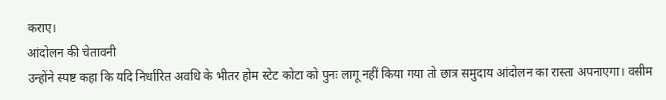कराए।
आंदोलन की चेतावनी
उन्होंने स्पष्ट कहा कि यदि निर्धारित अवधि के भीतर होम स्टेट कोटा को पुनः लागू नहीं किया गया तो छात्र समुदाय आंदोलन का रास्ता अपनाएगा। वसीम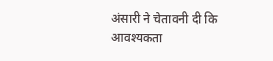अंसारी ने चेतावनी दी कि आवश्यकता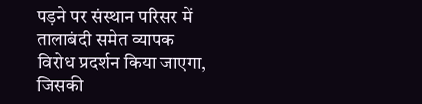पड़ने पर संस्थान परिसर में तालाबंदी समेत व्यापक विरोध प्रदर्शन किया जाएगा, जिसकी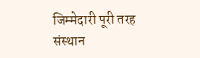जिम्मेदारी पूरी तरह संस्थान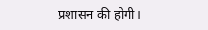प्रशासन की होगी।